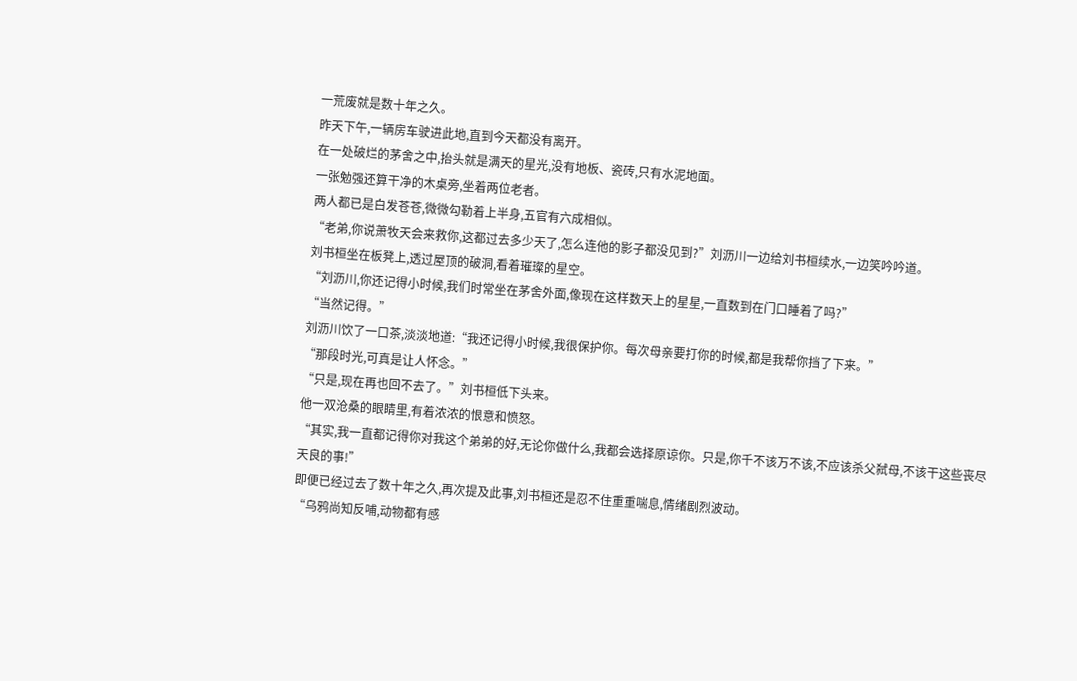一荒废就是数十年之久。
昨天下午,一辆房车驶进此地,直到今天都没有离开。
在一处破烂的茅舍之中,抬头就是满天的星光,没有地板、瓷砖,只有水泥地面。
一张勉强还算干净的木桌旁,坐着两位老者。
两人都已是白发苍苍,微微勾勒着上半身,五官有六成相似。
“老弟,你说萧牧天会来救你,这都过去多少天了,怎么连他的影子都没见到?”刘沥川一边给刘书桓续水,一边笑吟吟道。
刘书桓坐在板凳上,透过屋顶的破洞,看着璀璨的星空。
“刘沥川,你还记得小时候,我们时常坐在茅舍外面,像现在这样数天上的星星,一直数到在门口睡着了吗?”
“当然记得。”
刘沥川饮了一口茶,淡淡地道:“我还记得小时候,我很保护你。每次母亲要打你的时候,都是我帮你挡了下来。”
“那段时光,可真是让人怀念。”
“只是,现在再也回不去了。”刘书桓低下头来。
他一双沧桑的眼睛里,有着浓浓的恨意和愤怒。
“其实,我一直都记得你对我这个弟弟的好,无论你做什么,我都会选择原谅你。只是,你千不该万不该,不应该杀父弑母,不该干这些丧尽天良的事!”
即便已经过去了数十年之久,再次提及此事,刘书桓还是忍不住重重喘息,情绪剧烈波动。
“乌鸦尚知反哺,动物都有感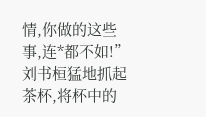情,你做的这些事,连*都不如!”
刘书桓猛地抓起茶杯,将杯中的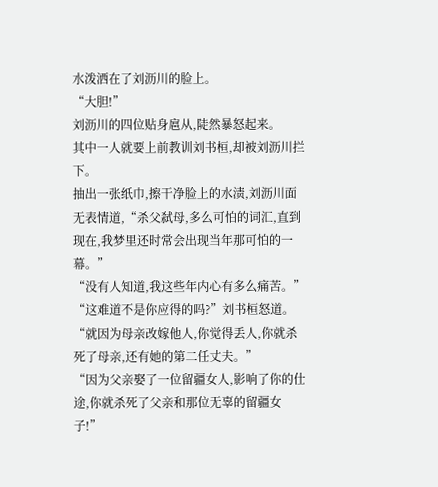水泼洒在了刘沥川的脸上。
“大胆!”
刘沥川的四位贴身扈从,陡然暴怒起来。
其中一人就要上前教训刘书桓,却被刘沥川拦下。
抽出一张纸巾,擦干净脸上的水渍,刘沥川面无表情道,“杀父弑母,多么可怕的词汇,直到现在,我梦里还时常会出现当年那可怕的一幕。”
“没有人知道,我这些年内心有多么痛苦。”
“这难道不是你应得的吗?”刘书桓怒道。
“就因为母亲改嫁他人,你觉得丢人,你就杀死了母亲,还有她的第二任丈夫。”
“因为父亲娶了一位留疆女人,影响了你的仕途,你就杀死了父亲和那位无辜的留疆女子!”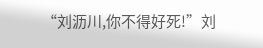“刘沥川,你不得好死!”刘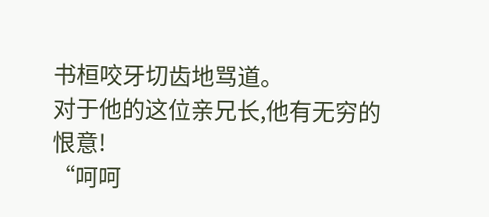书桓咬牙切齿地骂道。
对于他的这位亲兄长,他有无穷的恨意!
“呵呵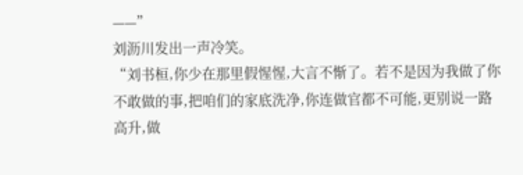——”
刘沥川发出一声冷笑。
“刘书桓,你少在那里假惺惺,大言不惭了。若不是因为我做了你不敢做的事,把咱们的家底洗净,你连做官都不可能,更别说一路高升,做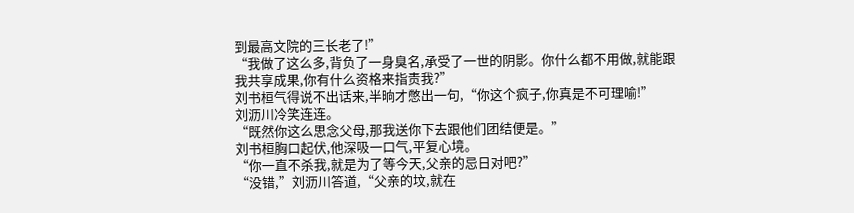到最高文院的三长老了!”
“我做了这么多,背负了一身臭名,承受了一世的阴影。你什么都不用做,就能跟我共享成果,你有什么资格来指责我?”
刘书桓气得说不出话来,半晌才憋出一句,“你这个疯子,你真是不可理喻!”
刘沥川冷笑连连。
“既然你这么思念父母,那我送你下去跟他们团结便是。”
刘书桓胸口起伏,他深吸一口气,平复心境。
“你一直不杀我,就是为了等今天,父亲的忌日对吧?”
“没错,”刘沥川答道,“父亲的坟,就在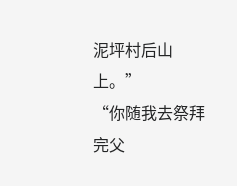泥坪村后山上。”
“你随我去祭拜完父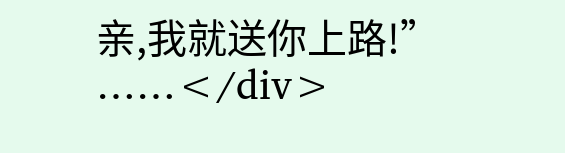亲,我就送你上路!”
……</div>